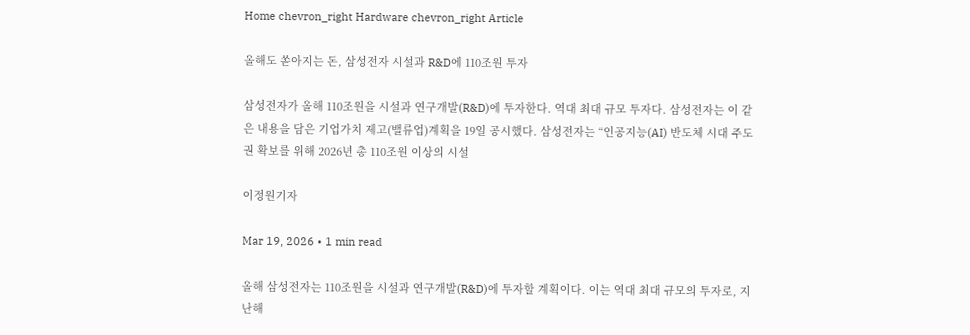Home chevron_right Hardware chevron_right Article

올해도 쏟아지는 돈, 삼성전자 시설과 R&D에 110조원 투자

삼성전자가 올해 110조원을 시설과 연구개발(R&D)에 투자한다. 역대 최대 규모 투자다. 삼성전자는 이 같은 내용을 담은 기업가치 제고(밸류업)계획을 19일 공시했다. 삼성전자는 “인공지능(AI) 반도체 시대 주도권 확보를 위해 2026년 총 110조원 이상의 시설

이정원기자

Mar 19, 2026 • 1 min read

올해 삼성전자는 110조원을 시설과 연구개발(R&D)에 투자할 계획이다. 이는 역대 최대 규모의 투자로, 지난해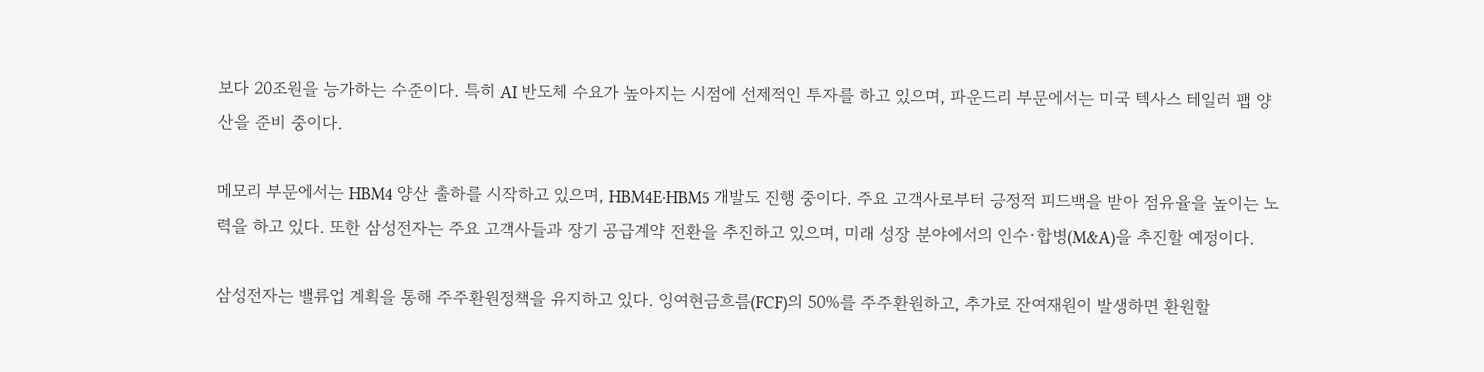보다 20조원을 능가하는 수준이다. 특히 AI 반도체 수요가 높아지는 시점에 선제적인 투자를 하고 있으며, 파운드리 부문에서는 미국 텍사스 테일러 팹 양산을 준비 중이다.

메모리 부문에서는 HBM4 양산 출하를 시작하고 있으며, HBM4E·HBM5 개발도 진행 중이다. 주요 고객사로부터 긍정적 피드백을 받아 점유율을 높이는 노력을 하고 있다. 또한 삼성전자는 주요 고객사들과 장기 공급계약 전환을 추진하고 있으며, 미래 성장 분야에서의 인수·합병(M&A)을 추진할 예정이다.

삼성전자는 밸류업 계획을 통해 주주환원정책을 유지하고 있다. 잉여현금흐름(FCF)의 50%를 주주환원하고, 추가로 잔여재원이 발생하면 환원할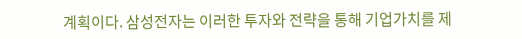계획이다. 삼성전자는 이러한 투자와 전략을 통해 기업가치를 제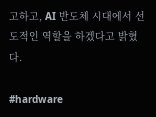고하고, AI 반도체 시대에서 선도적인 역할을 하겠다고 밝혔다.

#hardware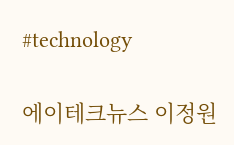#technology

에이테크뉴스 이정원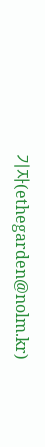기자(ethegarden@nolm.kr)